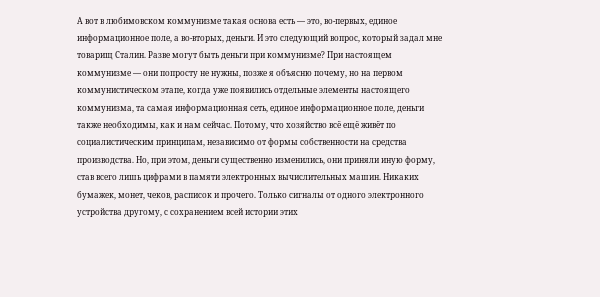А вот в любимовском коммунизме такая основа есть — это, во-первых, единое информационное поле, а во-вторых, деньги. И это следующий вопрос, который задал мне товарищ Сталин. Разве могут быть деньги при коммунизме? При настоящем коммунизме — они попросту не нужны, позже я объясню почему, но на первом коммунистическом этапе, когда уже появились отдельные элементы настоящего коммунизма, та самая информационная сеть, единое информационное поле, деньги также необходимы, как и нам сейчас. Потому, что хозяйство всё ещё живёт по социалистическим принципам, независимо от формы собственности на средства производства. Но, при этом, деньги существенно изменились, они приняли иную форму, став всего лишь цифрами в памяти электронных вычислительных машин. Никаких бумажек, монет, чеков, расписок и прочего. Только сигналы от одного электронного устройства другому, с сохранением всей истории этих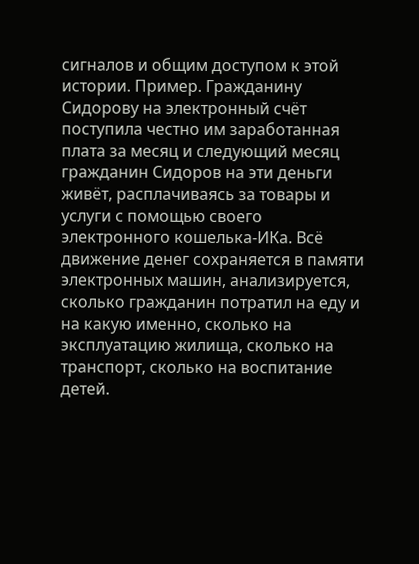сигналов и общим доступом к этой истории. Пример. Гражданину Сидорову на электронный счёт поступила честно им заработанная плата за месяц и следующий месяц гражданин Сидоров на эти деньги живёт, расплачиваясь за товары и услуги с помощью своего электронного кошелька-ИКа. Всё движение денег сохраняется в памяти электронных машин, анализируется, сколько гражданин потратил на еду и на какую именно, сколько на эксплуатацию жилища, сколько на транспорт, сколько на воспитание детей.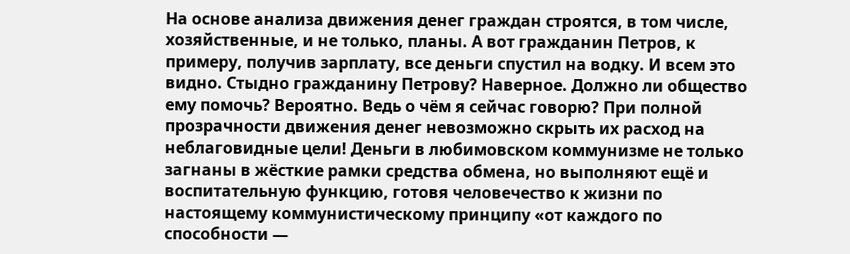На основе анализа движения денег граждан строятся, в том числе, хозяйственные, и не только, планы. А вот гражданин Петров, к примеру, получив зарплату, все деньги спустил на водку. И всем это видно. Стыдно гражданину Петрову? Наверное. Должно ли общество ему помочь? Вероятно. Ведь о чём я сейчас говорю? При полной прозрачности движения денег невозможно скрыть их расход на неблаговидные цели! Деньги в любимовском коммунизме не только загнаны в жёсткие рамки средства обмена, но выполняют ещё и воспитательную функцию, готовя человечество к жизни по настоящему коммунистическому принципу «от каждого по способности —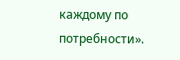каждому по потребности».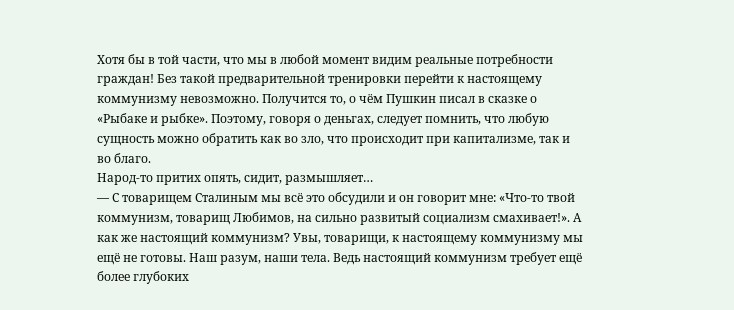Хотя бы в той части, что мы в любой момент видим реальные потребности граждан! Без такой предварительной тренировки перейти к настоящему коммунизму невозможно. Получится то, о чём Пушкин писал в сказке о «Рыбаке и рыбке». Поэтому, говоря о деньгах, следует помнить, что любую сущность можно обратить как во зло, что происходит при капитализме, так и во благо.
Народ-то притих опять, сидит, размышляет…
— С товарищем Сталиным мы всё это обсудили и он говорит мне: «Что-то твой коммунизм, товарищ Любимов, на сильно развитый социализм смахивает!». А как же настоящий коммунизм? Увы, товарищи, к настоящему коммунизму мы ещё не готовы. Наш разум, наши тела. Ведь настоящий коммунизм требует ещё более глубоких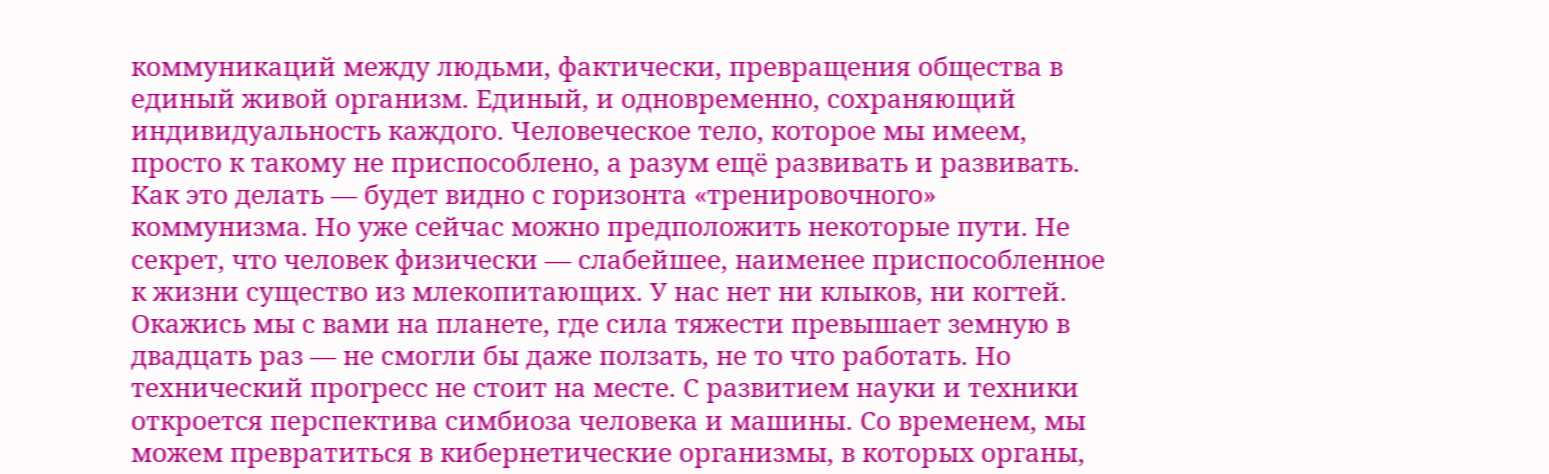коммуникаций между людьми, фактически, превращения общества в единый живой организм. Единый, и одновременно, сохраняющий индивидуальность каждого. Человеческое тело, которое мы имеем, просто к такому не приспособлено, а разум ещё развивать и развивать. Как это делать — будет видно с горизонта «тренировочного» коммунизма. Но уже сейчас можно предположить некоторые пути. Не секрет, что человек физически — слабейшее, наименее приспособленное к жизни существо из млекопитающих. У нас нет ни клыков, ни когтей. Окажись мы с вами на планете, где сила тяжести превышает земную в двадцать раз — не смогли бы даже ползать, не то что работать. Но технический прогресс не стоит на месте. С развитием науки и техники откроется перспектива симбиоза человека и машины. Со временем, мы можем превратиться в кибернетические организмы, в которых органы,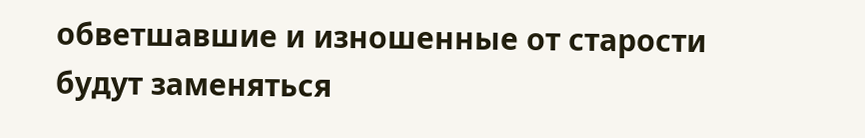обветшавшие и изношенные от старости будут заменяться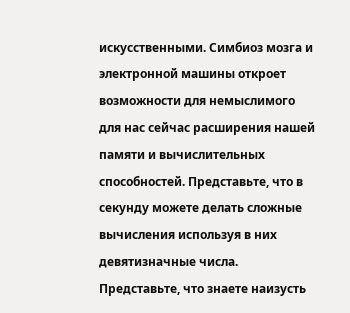искусственными. Симбиоз мозга и электронной машины откроет возможности для немыслимого для нас сейчас расширения нашей памяти и вычислительных способностей. Представьте, что в секунду можете делать сложные вычисления используя в них девятизначные числа. Представьте, что знаете наизусть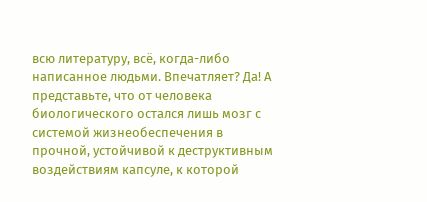всю литературу, всё, когда-либо написанное людьми. Впечатляет? Да! А представьте, что от человека биологического остался лишь мозг с системой жизнеобеспечения в прочной, устойчивой к деструктивным воздействиям капсуле, к которой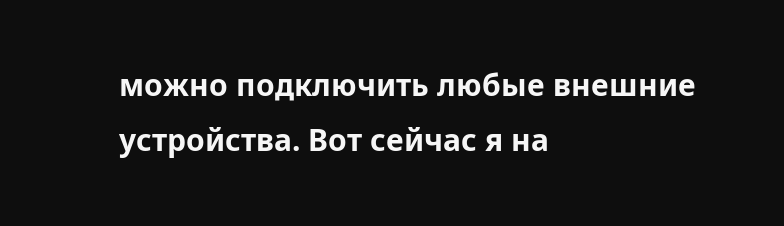можно подключить любые внешние устройства. Вот сейчас я на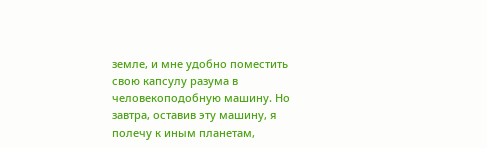земле, и мне удобно поместить свою капсулу разума в человекоподобную машину. Но завтра, оставив эту машину, я полечу к иным планетам,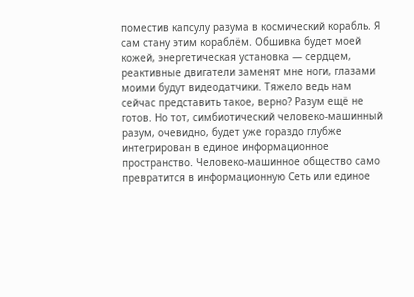поместив капсулу разума в космический корабль. Я сам стану этим кораблём. Обшивка будет моей кожей, энергетическая установка — сердцем, реактивные двигатели заменят мне ноги, глазами моими будут видеодатчики. Тяжело ведь нам сейчас представить такое, верно? Разум ещё не готов. Но тот, симбиотический человеко-машинный разум, очевидно, будет уже гораздо глубже интегрирован в единое информационное пространство. Человеко-машинное общество само превратится в информационную Сеть или единое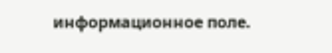информационное поле.